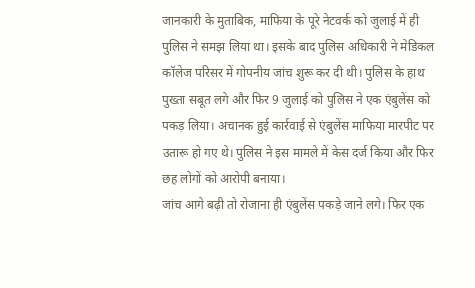जानकारी के मुताबिक, माफिया के पूरे नेटवर्क को जुलाई में ही पुलिस ने समझ लिया था। इसके बाद पुलिस अधिकारी ने मेडिकल कॉलेज परिसर में गोपनीय जांच शुरू कर दी थी। पुलिस के हाथ पुख्ता सबूत लगे और फिर 9 जुलाई को पुलिस ने एक एंबुलेंस को पकड़ लिया। अचानक हुई कार्रवाई से एंबुलेंस माफिया मारपीट पर उतारू हो गए थे। पुलिस ने इस मामले में केस दर्ज किया और फिर छह लोगों को आरोपी बनाया।
जांच आगे बढ़ी तो रोजाना ही एंबुलेंस पकड़े जाने लगे। फिर एक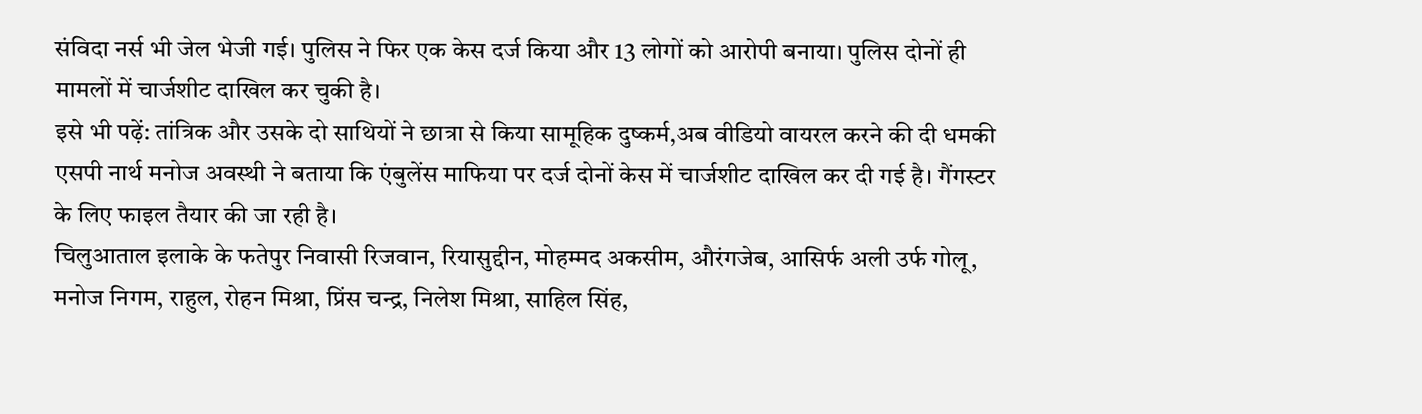संविदा नर्स भी जेल भेजी गई। पुलिस ने फिर एक केस दर्ज किया और 13 लोगों को आरोपी बनाया। पुलिस दोनों ही मामलों में चार्जशीट दाखिल कर चुकी है।
इसे भी पढ़ें: तांत्रिक और उसके दो साथियों ने छात्रा से किया सामूहिक दुष्कर्म,अब वीडियो वायरल करने की दी धमकी
एसपी नार्थ मनोज अवस्थी ने बताया कि एंबुलेंस माफिया पर दर्ज दोनों केस में चार्जशीट दाखिल कर दी गई है। गैंगस्टर के लिए फाइल तैयार की जा रही है।
चिलुआताल इलाके के फतेपुर निवासी रिजवान, रियासुद्दीन, मोहम्मद अकसीम, औरंगजेब, आसिर्फ अली उर्फ गोलू, मनोज निगम, राहुल, रोहन मिश्रा, प्रिंस चन्द्र, निलेश मिश्रा, साहिल सिंह,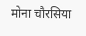मोना चौरसिया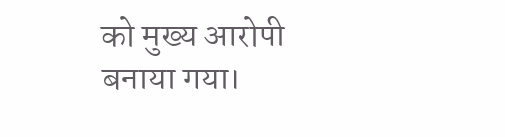को मुख्य आरोपी बनाया गया।